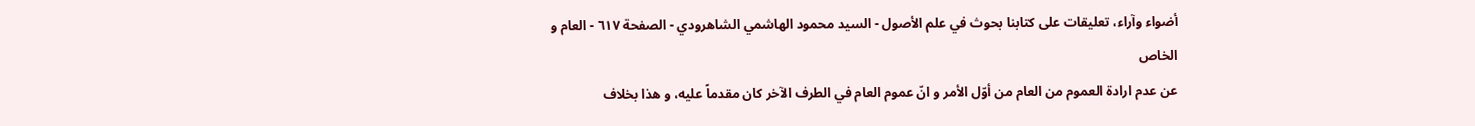أضواء وآراء، تعليقات على كتابنا بحوث في علم الأصول - السيد محمود الهاشمي الشاهرودي - الصفحة ٦١٧ - العام و الخاص
عن عدم ارادة العموم من العام من أوّل الأمر و انّ عموم العام في الطرف الآخر كان مقدماً عليه، و هذا بخلاف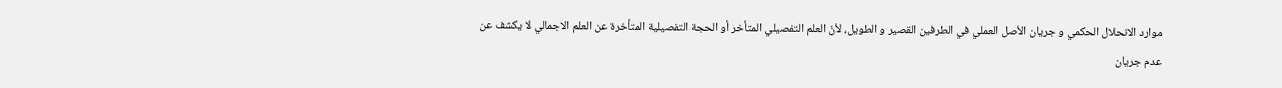موارد الانحلال الحكمي و جريان الأصل العملي في الطرفين القصير و الطويل، لأنّ العلم التفصيلي المتأخر أو الحجة التفصيلية المتأخرة عن العلم الاجمالي لا يكشف عن عدم جريان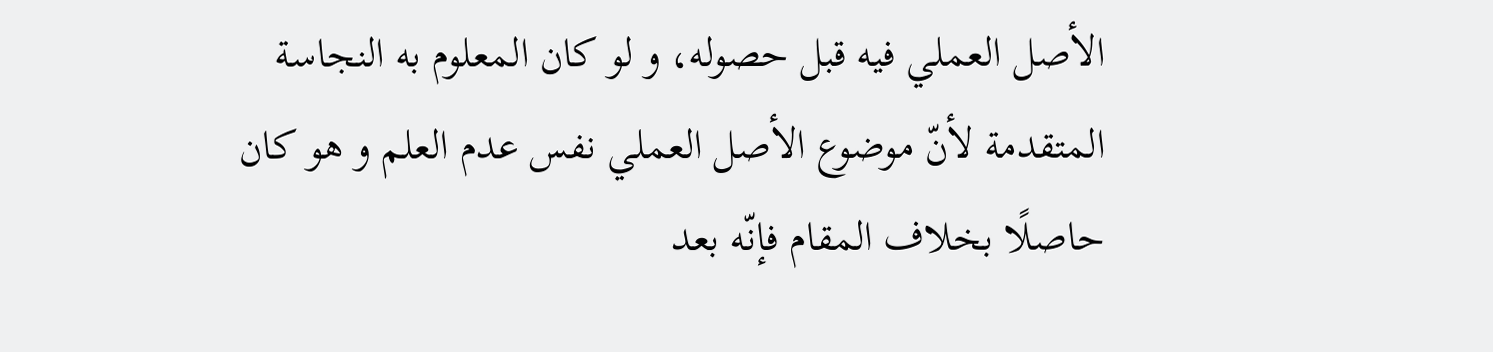الأصل العملي فيه قبل حصوله، و لو كان المعلوم به النجاسة المتقدمة لأنّ موضوع الأصل العملي نفس عدم العلم و هو كان حاصلًا بخلاف المقام فإنّه بعد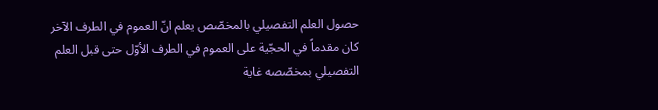حصول العلم التفصيلي بالمخصّص يعلم انّ العموم في الطرف الآخر كان مقدماً في الحجّية على العموم في الطرف الأوّل حتى قبل العلم التفصيلي بمخصّصه غاية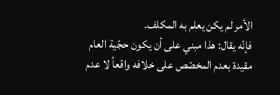الأمر لم يكن يعلم به المكلف.
فإنّه يقال: هذا مبني على أن يكون حجّية العام مقيدة بعدم المخصّص على خلافه واقعاً لا عدم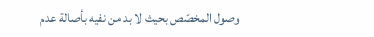وصول المخصّص بحيث لا بد من نفيه بأصالة عدم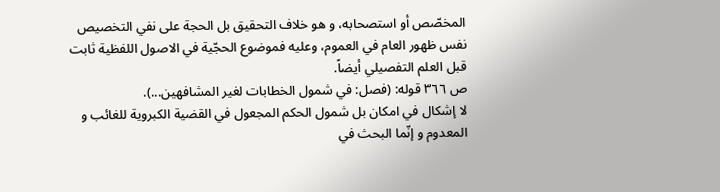المخصّص أو استصحابه، و هو خلاف التحقيق بل الحجة على نفي التخصيص نفس ظهور العام في العموم، وعليه فموضوع الحجّية في الاصول اللفظية ثابت قبل العلم التفصيلي أيضاً.
ص ٣٦٦ قوله: (فصل: في شمول الخطابات لغير المشافهين...).
لا إشكال في امكان بل شمول الحكم المجعول في القضية الكبروية للغائب و المعدوم و إنّما البحث في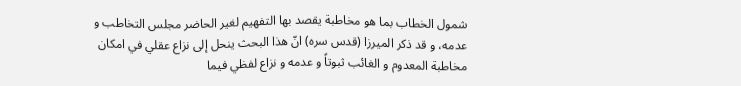شمول الخطاب بما هو مخاطبة يقصد بها التفهيم لغير الحاضر مجلس التخاطب و عدمه، و قد ذكر الميرزا (قدس سره) انّ هذا البحث ينحل إلى نزاع عقلي في امكان مخاطبة المعدوم و الغائب ثبوتاً و عدمه و نزاع لفظي فيما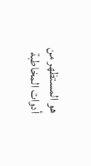هو المستظهر من أدوات المخاطبة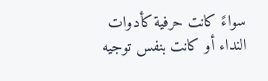سواءً كانت حرفية كأدوات النداء أو كانت بنفس توجيه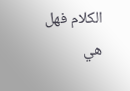الكلام فهل هي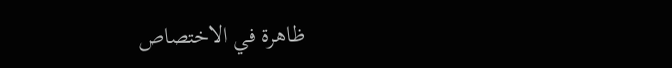ظاهرة في الاختصاص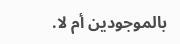بالموجودين أم لا.